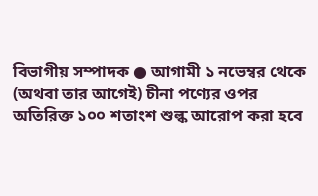বিভাগীয় সম্পাদক ● আগামী ১ নভেম্বর থেকে (অথবা তার আগেই) চীনা পণ্যের ওপর অতিরিক্ত ১০০ শতাংশ শুল্ক আরোপ করা হবে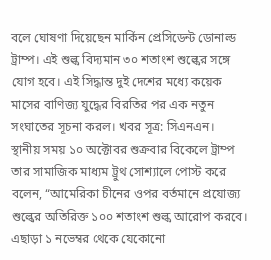বলে ঘোষণা দিয়েছেন মার্কিন প্রেসিডেন্ট ডোনাল্ড ট্রাম্প। এই শুল্ক বিদ্যমান ৩০ শতাংশ শুল্কের সঙ্গে যোগ হবে। এই সিদ্ধান্ত দুই দেশের মধ্যে কয়েক মাসের বাণিজ্য যুদ্ধের বিরতির পর এক নতুন সংঘাতের সূচনা করল। খবর সূত্র: সিএনএন।
স্থানীয় সময় ১০ অক্টোবর শুক্রবার বিকেলে ট্রাম্প তার সামাজিক মাধ্যম ট্রুথ সোশ্যালে পোস্ট করে বলেন, “আমেরিকা চীনের ওপর বর্তমানে প্রযোজ্য শুল্কের অতিরিক্ত ১০০ শতাংশ শুল্ক আরোপ করবে। এছাড়া ১ নভেম্বর থেকে যেকোনো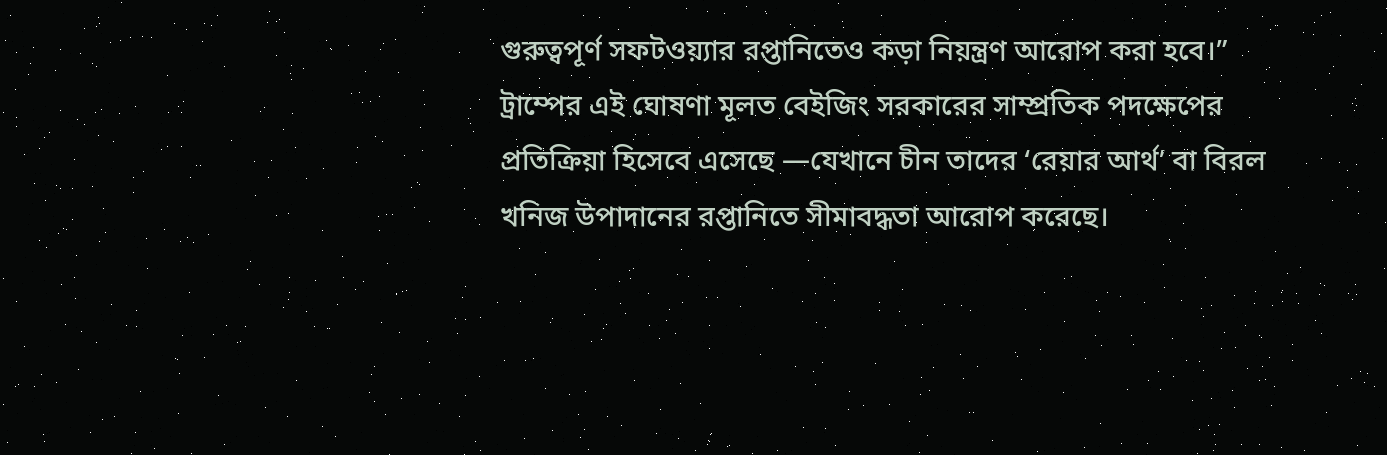গুরুত্বপূর্ণ সফটওয়্যার রপ্তানিতেও কড়া নিয়ন্ত্রণ আরোপ করা হবে।”
ট্রাম্পের এই ঘোষণা মূলত বেইজিং সরকারের সাম্প্রতিক পদক্ষেপের প্রতিক্রিয়া হিসেবে এসেছে —যেখানে চীন তাদের ‘রেয়ার আর্থ’ বা বিরল খনিজ উপাদানের রপ্তানিতে সীমাবদ্ধতা আরোপ করেছে।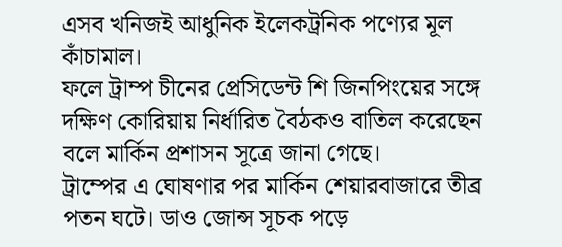এসব খনিজই আধুনিক ইলেকট্রনিক পণ্যের মূল কাঁচামাল।
ফলে ট্রাম্প চীনের প্রেসিডেন্ট শি জিনপিংয়ের সঙ্গে দক্ষিণ কোরিয়ায় নির্ধারিত বৈঠকও বাতিল করেছেন বলে মার্কিন প্রশাসন সূত্রে জানা গেছে।
ট্রাম্পের এ ঘোষণার পর মার্কিন শেয়ারবাজারে তীব্র পতন ঘটে। ডাও জোন্স সূচক পড়ে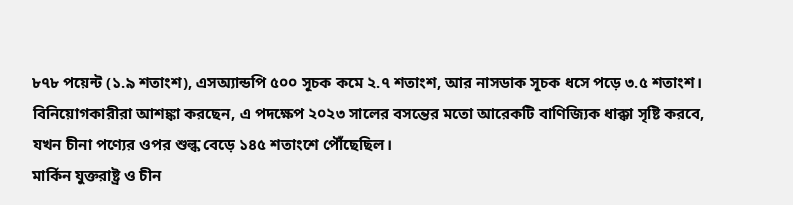৮৭৮ পয়েন্ট (১.৯ শতাংশ), এসঅ্যান্ডপি ৫০০ সূচক কমে ২.৭ শতাংশ, আর নাসডাক সূচক ধসে পড়ে ৩.৫ শতাংশ।
বিনিয়োগকারীরা আশঙ্কা করছেন, এ পদক্ষেপ ২০২৩ সালের বসন্তের মতো আরেকটি বাণিজ্যিক ধাক্কা সৃষ্টি করবে, যখন চীনা পণ্যের ওপর শুল্ক বেড়ে ১৪৫ শতাংশে পৌঁছেছিল।
মার্কিন যুক্তরাষ্ট্র ও চীন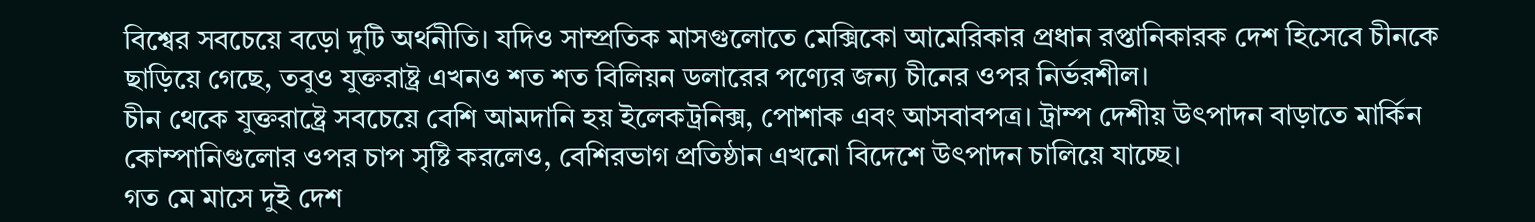বিশ্বের সবচেয়ে বড়ো দুটি অর্থনীতি। যদিও সাম্প্রতিক মাসগুলোতে মেক্সিকো আমেরিকার প্রধান রপ্তানিকারক দেশ হিসেবে চীনকে ছাড়িয়ে গেছে, তবুও যুক্তরাষ্ট্র এখনও শত শত বিলিয়ন ডলারের পণ্যের জন্য চীনের ওপর নির্ভরশীল।
চীন থেকে যুক্তরাষ্ট্রে সবচেয়ে বেশি আমদানি হয় ইলেকট্রনিক্স, পোশাক এবং আসবাবপত্র। ট্রাম্প দেশীয় উৎপাদন বাড়াতে মার্কিন কোম্পানিগুলোর ওপর চাপ সৃষ্টি করলেও, বেশিরভাগ প্রতিষ্ঠান এখনো বিদেশে উৎপাদন চালিয়ে যাচ্ছে।
গত মে মাসে দুই দেশ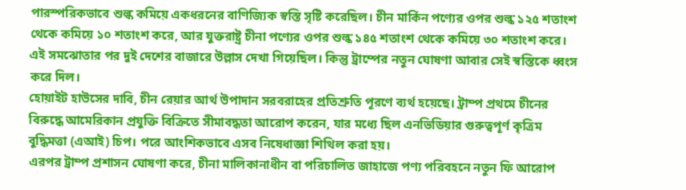পারস্পরিকভাবে শুল্ক কমিয়ে একধরনের বাণিজ্যিক স্বস্তি সৃষ্টি করেছিল। চীন মার্কিন পণ্যের ওপর শুল্ক ১২৫ শতাংশ থেকে কমিয়ে ১০ শতাংশ করে, আর যুক্তরাষ্ট্র চীনা পণ্যের ওপর শুল্ক ১৪৫ শতাংশ থেকে কমিয়ে ৩০ শতাংশ করে। এই সমঝোতার পর দুই দেশের বাজারে উল্লাস দেখা গিয়েছিল। কিন্তু ট্রাম্পের নতুন ঘোষণা আবার সেই স্বস্তিকে ধ্বংস করে দিল।
হোয়াইট হাউসের দাবি, চীন রেয়ার আর্থ উপাদান সরবরাহের প্রতিশ্রুতি পূরণে ব্যর্থ হয়েছে। ট্রাম্প প্রথমে চীনের বিরুদ্ধে আমেরিকান প্রযুক্তি বিক্রিতে সীমাবদ্ধতা আরোপ করেন, যার মধ্যে ছিল এনভিডিয়ার গুরুত্বপূর্ণ কৃত্রিম বুদ্ধিমত্তা (এআই) চিপ। পরে আংশিকভাবে এসব নিষেধাজ্ঞা শিথিল করা হয়।
এরপর ট্রাম্প প্রশাসন ঘোষণা করে, চীনা মালিকানাধীন বা পরিচালিত জাহাজে পণ্য পরিবহনে নতুন ফি আরোপ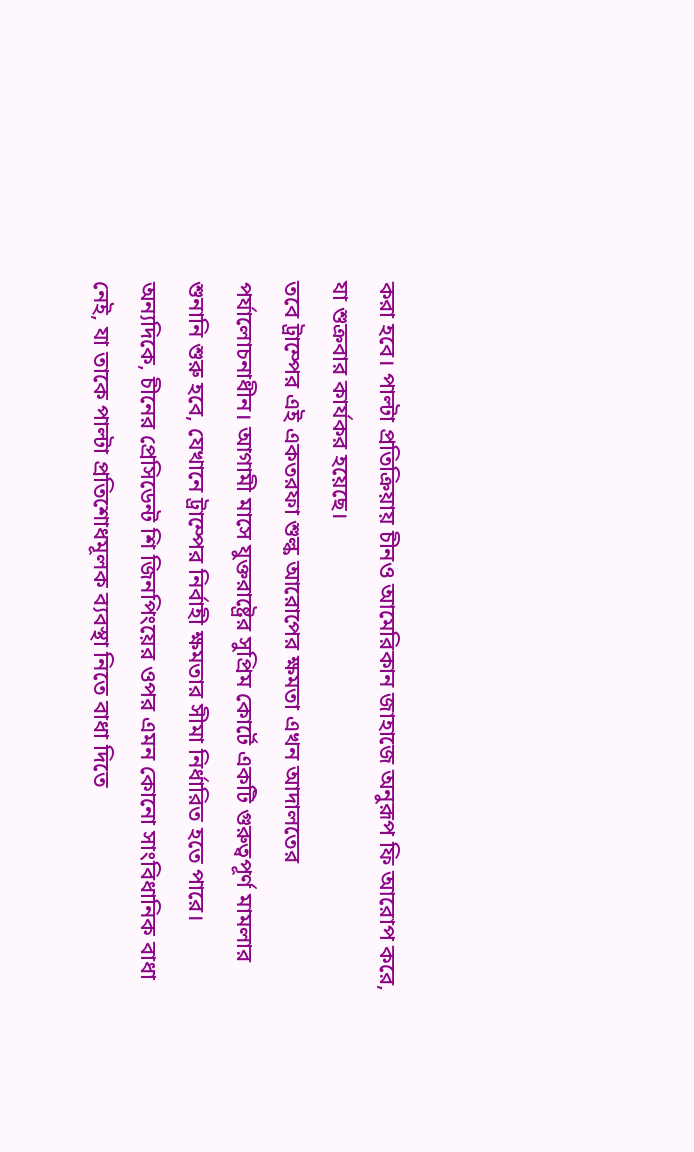করা হবে। পাল্টা প্রতিক্রিয়ায় চীনও আমেরিকান জাহাজে অনুরূপ ফি আরোপ করে, যা শুক্রবার কার্যকর হয়েছে।
তবে ট্রাম্পের এই একতরফা শুল্ক আরোপের ক্ষমতা এখন আদালতের পর্যালোচনাধীন। আগামী মাসে যুক্তরাষ্ট্রের সুপ্রিম কোর্টে একটি গুরুত্বপূর্ণ মামলার শুনানি শুরু হবে, যেখানে ট্রাম্পের নির্বাহী ক্ষমতার সীমা নির্ধারিত হতে পারে।
অন্যদিকে, চীনের প্রেসিডেন্ট শি জিনপিংয়ের ওপর এমন কোনো সাংবিধানিক বাধা নেই, যা তাকে পাল্টা প্রতিশোধমূলক ব্যবস্থা নিতে বাধা দিতে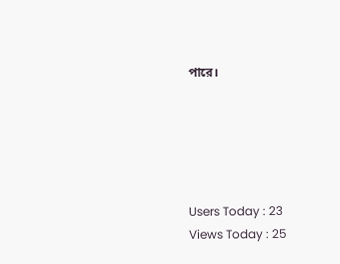পারে।





Users Today : 23
Views Today : 25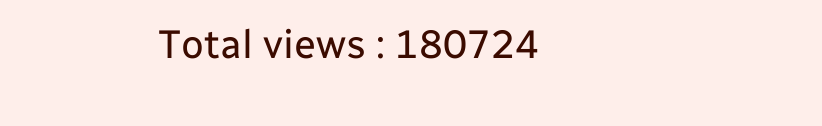Total views : 180724